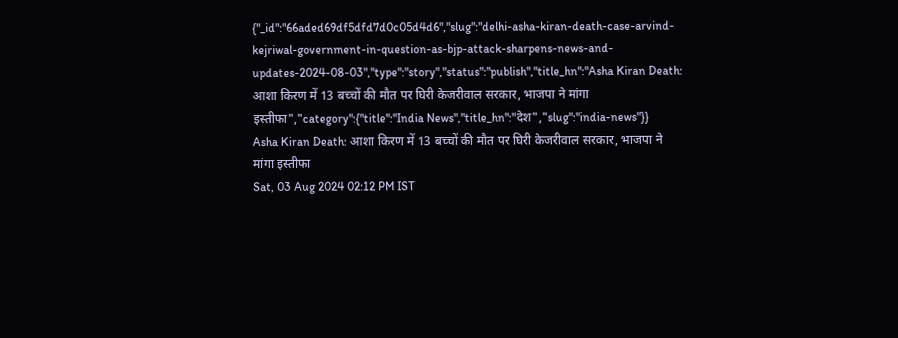{"_id":"66aded69df5dfd7d0c05d4d6","slug":"delhi-asha-kiran-death-case-arvind-kejriwal-government-in-question-as-bjp-attack-sharpens-news-and-updates-2024-08-03","type":"story","status":"publish","title_hn":"Asha Kiran Death: आशा किरण में 13 बच्चों की मौत पर घिरी केजरीवाल सरकार, भाजपा ने मांगा इस्तीफा","category":{"title":"India News","title_hn":"देश","slug":"india-news"}}
Asha Kiran Death: आशा किरण में 13 बच्चों की मौत पर घिरी केजरीवाल सरकार, भाजपा ने मांगा इस्तीफा
Sat, 03 Aug 2024 02:12 PM IST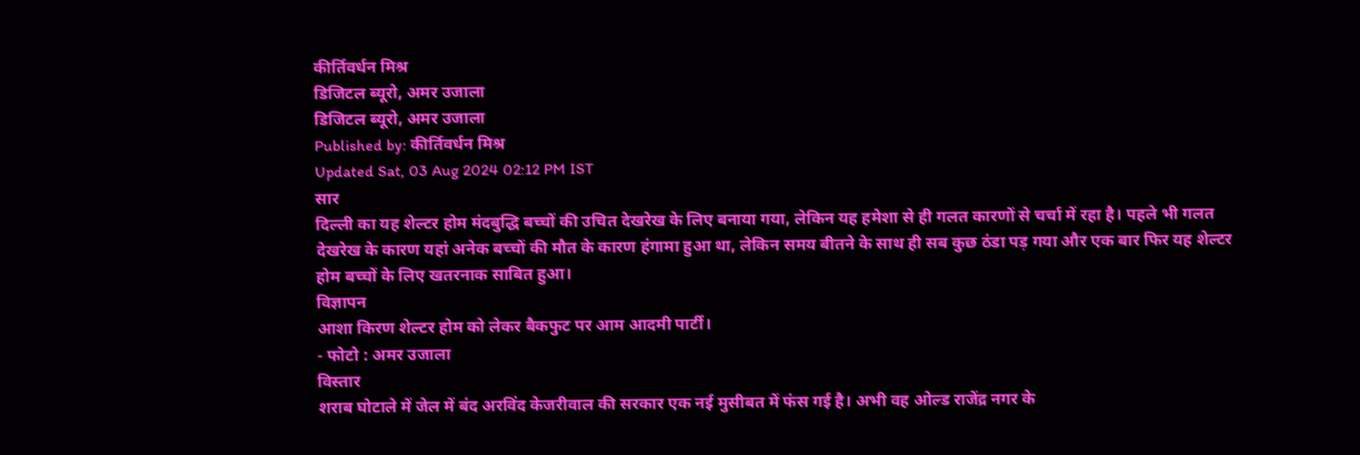कीर्तिवर्धन मिश्र
डिजिटल ब्यूरो, अमर उजाला
डिजिटल ब्यूरो, अमर उजाला
Published by: कीर्तिवर्धन मिश्र
Updated Sat, 03 Aug 2024 02:12 PM IST
सार
दिल्ली का यह शेल्टर होम मंदबुद्धि बच्चों की उचित देखरेख के लिए बनाया गया, लेकिन यह हमेशा से ही गलत कारणों से चर्चा में रहा है। पहले भी गलत देखरेख के कारण यहां अनेक बच्चों की मौत के कारण हंगामा हुआ था, लेकिन समय बीतने के साथ ही सब कुछ ठंडा पड़ गया और एक बार फिर यह शेल्टर होम बच्चों के लिए खतरनाक साबित हुआ।
विज्ञापन
आशा किरण शेल्टर होम को लेकर बैकफुट पर आम आदमी पार्टी।
- फोटो : अमर उजाला
विस्तार
शराब घोटाले में जेल में बंद अरविंद केजरीवाल की सरकार एक नई मुसीबत में फंस गई है। अभी वह ओल्ड राजेंद्र नगर के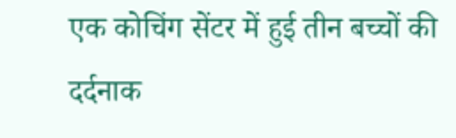एक कोचिंग सेंटर में हुई तीन बच्चों की दर्दनाक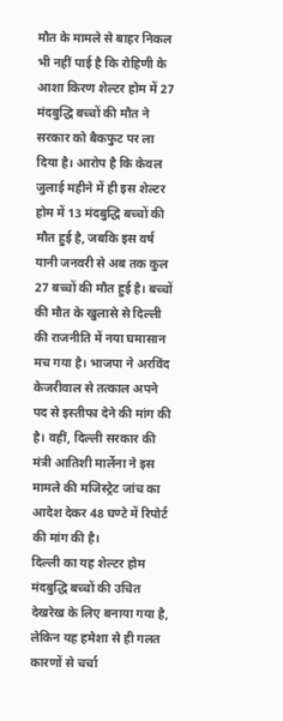मौत के मामले से बाहर निकल भी नहीं पाई है कि रोहिणी के आशा किरण शेल्टर होम में 27 मंदबुद्धि बच्चों की मौत ने सरकार को बैकफुट पर ला दिया है। आरोप है कि केवल जुलाई महीने में ही इस शेल्टर होम में 13 मंदबुद्धि बच्चों की मौत हुई है, जबकि इस वर्ष यानी जनवरी से अब तक कुल 27 बच्चों की मौत हुई है। बच्चों की मौत के खुलासे से दिल्ली की राजनीति में नया घमासान मच गया है। भाजपा ने अरविंद केजरीवाल से तत्काल अपने पद से इस्तीफा देने की मांग की है। वहीं, दिल्ली सरकार की मंत्री आतिशी मार्लेना ने इस मामले की मजिस्ट्रेट जांच का आदेश देकर 48 घण्टे में रिपोर्ट की मांग की है।
दिल्ली का यह शेल्टर होम मंदबुद्धि बच्चों की उचित देखरेख के लिए बनाया गया है, लेकिन यह हमेशा से ही गलत कारणों से चर्चा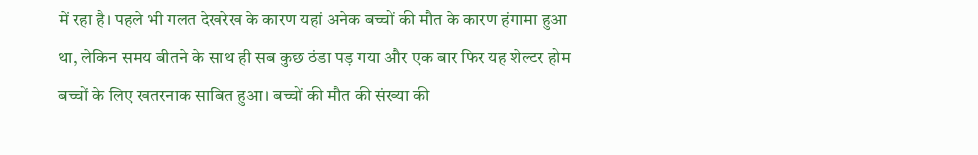में रहा है। पहले भी गलत देखरेख के कारण यहां अनेक बच्चों की मौत के कारण हंगामा हुआ था, लेकिन समय बीतने के साथ ही सब कुछ ठंडा पड़ गया और एक बार फिर यह शेल्टर होम बच्चों के लिए खतरनाक साबित हुआ। बच्चों की मौत की संख्या की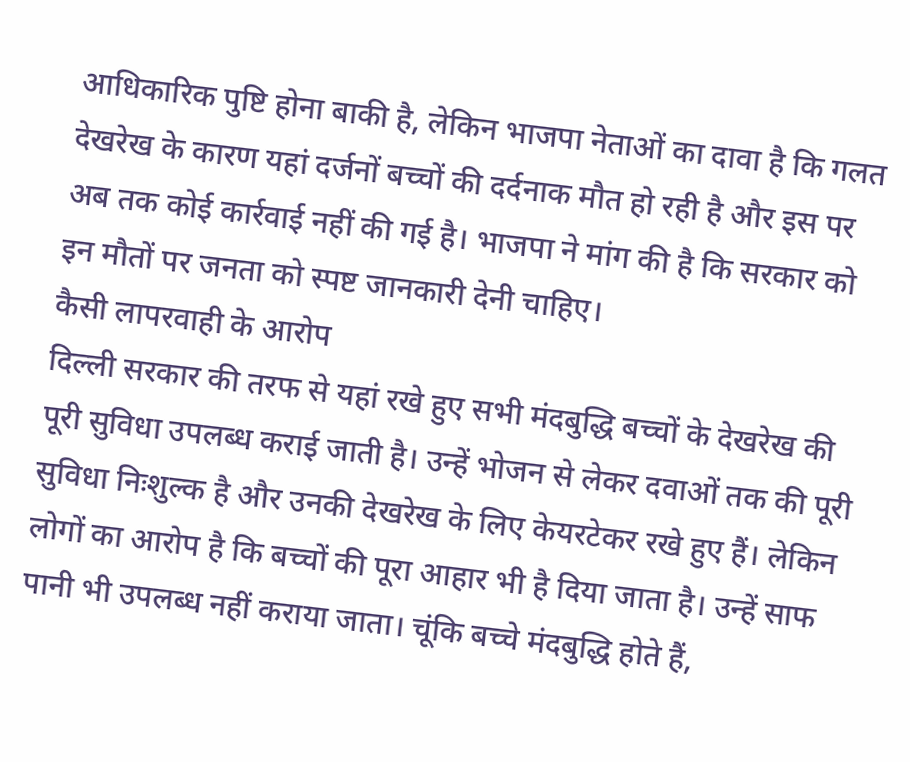आधिकारिक पुष्टि होना बाकी है, लेकिन भाजपा नेताओं का दावा है कि गलत देखरेख के कारण यहां दर्जनों बच्चों की दर्दनाक मौत हो रही है और इस पर अब तक कोई कार्रवाई नहीं की गई है। भाजपा ने मांग की है कि सरकार को इन मौतों पर जनता को स्पष्ट जानकारी देनी चाहिए।
कैसी लापरवाही के आरोप
दिल्ली सरकार की तरफ से यहां रखे हुए सभी मंदबुद्धि बच्चों के देखरेख की पूरी सुविधा उपलब्ध कराई जाती है। उन्हें भोजन से लेकर दवाओं तक की पूरी सुविधा निःशुल्क है और उनकी देखरेख के लिए केयरटेकर रखे हुए हैं। लेकिन लोगों का आरोप है कि बच्चों की पूरा आहार भी है दिया जाता है। उन्हें साफ पानी भी उपलब्ध नहीं कराया जाता। चूंकि बच्चे मंदबुद्धि होते हैं,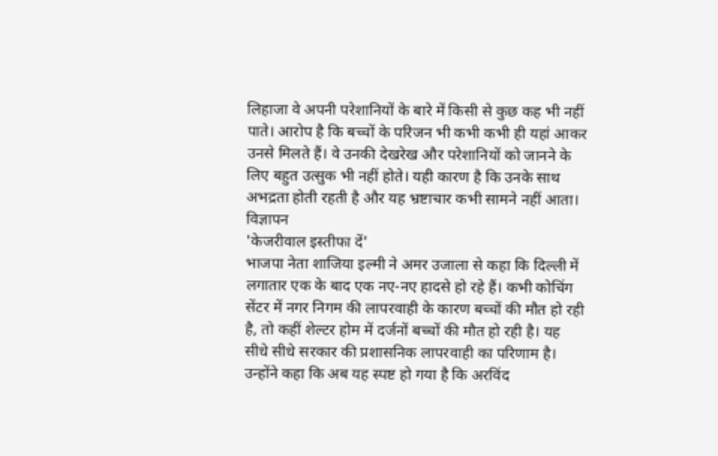लिहाजा वे अपनी परेशानियों के बारे में किसी से कुछ कह भी नहीं पाते। आरोप है कि बच्चों के परिजन भी कभी कभी ही यहां आकर उनसे मिलते हैं। वे उनकी देखरेख और परेशानियों को जानने के लिए बहुत उत्सुक भी नहीं होते। यही कारण है कि उनके साथ अभद्रता होती रहती है और यह भ्रष्टाचार कभी सामने नहीं आता।
विज्ञापन
'केजरीवाल इस्तीफा दें'
भाजपा नेता शाजिया इल्मी ने अमर उजाला से कहा कि दिल्ली में लगातार एक के बाद एक नए-नए हादसे हो रहे हैं। कभी कोचिंग सेंटर में नगर निगम की लापरवाही के कारण बच्चों की मौत हो रही है, तो कहीं शेल्टर होम में दर्जनों बच्चों की मौत हो रही है। यह सीधे सीधे सरकार की प्रशासनिक लापरवाही का परिणाम है। उन्होंने कहा कि अब यह स्पष्ट हो गया है कि अरविंद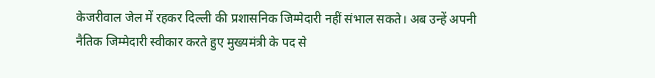केजरीवाल जेल में रहकर दिल्ली की प्रशासनिक जिम्मेदारी नहीं संभाल सकते। अब उन्हें अपनी नैतिक जिम्मेदारी स्वीकार करते हुए मुख्यमंत्री के पद से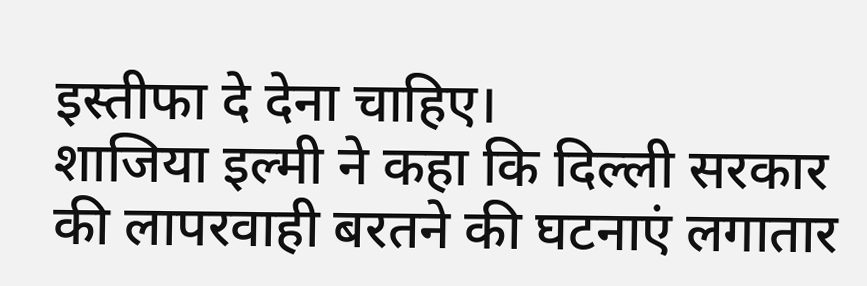इस्तीफा दे देना चाहिए।
शाजिया इल्मी ने कहा कि दिल्ली सरकार की लापरवाही बरतने की घटनाएं लगातार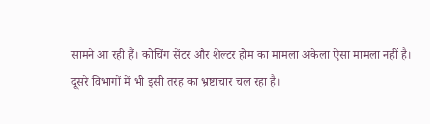सामने आ रही हैं। कोचिंग सेंटर और शेल्टर होम का मामला अकेला ऐसा मामला नहीं है। दूसरे विभागों में भी इसी तरह का भ्रष्टाचार चल रहा है।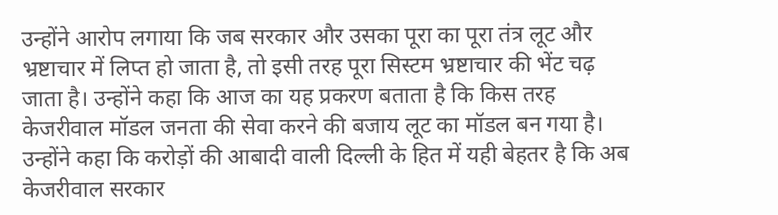उन्होंने आरोप लगाया कि जब सरकार और उसका पूरा का पूरा तंत्र लूट और भ्रष्टाचार में लिप्त हो जाता है, तो इसी तरह पूरा सिस्टम भ्रष्टाचार की भेंट चढ़ जाता है। उन्होंने कहा कि आज का यह प्रकरण बताता है कि किस तरह केजरीवाल मॉडल जनता की सेवा करने की बजाय लूट का मॉडल बन गया है। उन्होंने कहा कि करोड़ों की आबादी वाली दिल्ली के हित में यही बेहतर है कि अब केजरीवाल सरकार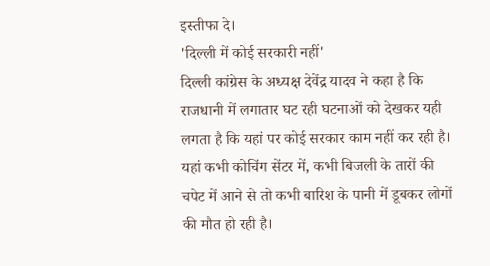इस्तीफा दे।
'दिल्ली में कोई सरकारी नहीं'
दिल्ली कांग्रेस के अध्यक्ष देवेंद्र यादव ने कहा है कि राजधानी में लगातार घट रही घटनाओं को देखकर यही लगता है कि यहां पर कोई सरकार काम नहीं कर रही है। यहां कभी कोचिंग सेंटर में, कभी बिजली के तारों की चपेट में आने से तो कभी बारिश के पानी में डूबकर लोगों की मौत हो रही है।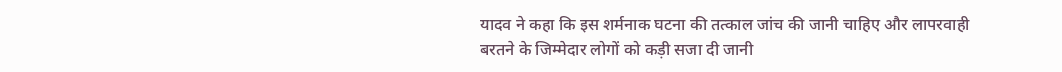यादव ने कहा कि इस शर्मनाक घटना की तत्काल जांच की जानी चाहिए और लापरवाही बरतने के जिम्मेदार लोगों को कड़ी सजा दी जानी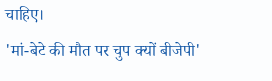चाहिए।
'मां-बेटे की मौत पर चुप क्यों बीजेपी'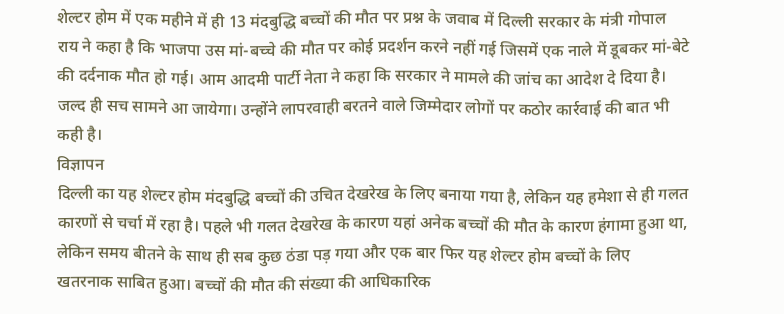शेल्टर होम में एक महीने में ही 13 मंदबुद्धि बच्चों की मौत पर प्रश्न के जवाब में दिल्ली सरकार के मंत्री गोपाल राय ने कहा है कि भाजपा उस मां-बच्चे की मौत पर कोई प्रदर्शन करने नहीं गई जिसमें एक नाले में डूबकर मां-बेटे की दर्दनाक मौत हो गई। आम आदमी पार्टी नेता ने कहा कि सरकार ने मामले की जांच का आदेश दे दिया है। जल्द ही सच सामने आ जायेगा। उन्होंने लापरवाही बरतने वाले जिम्मेदार लोगों पर कठोर कार्रवाई की बात भी कही है।
विज्ञापन
दिल्ली का यह शेल्टर होम मंदबुद्धि बच्चों की उचित देखरेख के लिए बनाया गया है, लेकिन यह हमेशा से ही गलत कारणों से चर्चा में रहा है। पहले भी गलत देखरेख के कारण यहां अनेक बच्चों की मौत के कारण हंगामा हुआ था, लेकिन समय बीतने के साथ ही सब कुछ ठंडा पड़ गया और एक बार फिर यह शेल्टर होम बच्चों के लिए खतरनाक साबित हुआ। बच्चों की मौत की संख्या की आधिकारिक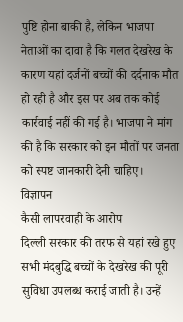पुष्टि होना बाकी है, लेकिन भाजपा नेताओं का दावा है कि गलत देखरेख के कारण यहां दर्जनों बच्चों की दर्दनाक मौत हो रही है और इस पर अब तक कोई कार्रवाई नहीं की गई है। भाजपा ने मांग की है कि सरकार को इन मौतों पर जनता को स्पष्ट जानकारी देनी चाहिए।
विज्ञापन
कैसी लापरवाही के आरोप
दिल्ली सरकार की तरफ से यहां रखे हुए सभी मंदबुद्धि बच्चों के देखरेख की पूरी सुविधा उपलब्ध कराई जाती है। उन्हें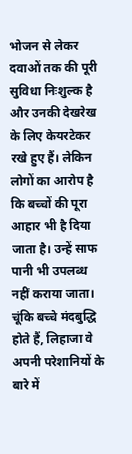भोजन से लेकर दवाओं तक की पूरी सुविधा निःशुल्क है और उनकी देखरेख के लिए केयरटेकर रखे हुए हैं। लेकिन लोगों का आरोप है कि बच्चों की पूरा आहार भी है दिया जाता है। उन्हें साफ पानी भी उपलब्ध नहीं कराया जाता। चूंकि बच्चे मंदबुद्धि होते हैं, लिहाजा वे अपनी परेशानियों के बारे में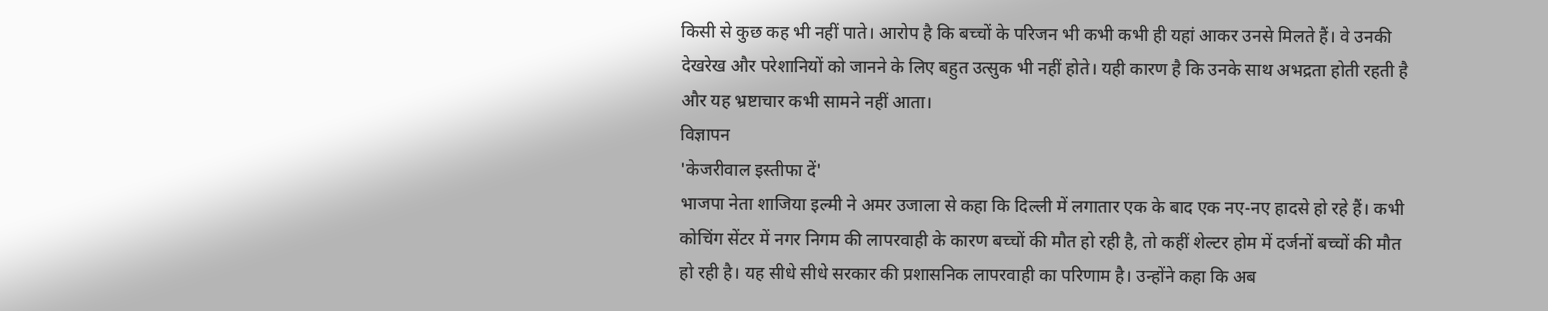किसी से कुछ कह भी नहीं पाते। आरोप है कि बच्चों के परिजन भी कभी कभी ही यहां आकर उनसे मिलते हैं। वे उनकी देखरेख और परेशानियों को जानने के लिए बहुत उत्सुक भी नहीं होते। यही कारण है कि उनके साथ अभद्रता होती रहती है और यह भ्रष्टाचार कभी सामने नहीं आता।
विज्ञापन
'केजरीवाल इस्तीफा दें'
भाजपा नेता शाजिया इल्मी ने अमर उजाला से कहा कि दिल्ली में लगातार एक के बाद एक नए-नए हादसे हो रहे हैं। कभी कोचिंग सेंटर में नगर निगम की लापरवाही के कारण बच्चों की मौत हो रही है, तो कहीं शेल्टर होम में दर्जनों बच्चों की मौत हो रही है। यह सीधे सीधे सरकार की प्रशासनिक लापरवाही का परिणाम है। उन्होंने कहा कि अब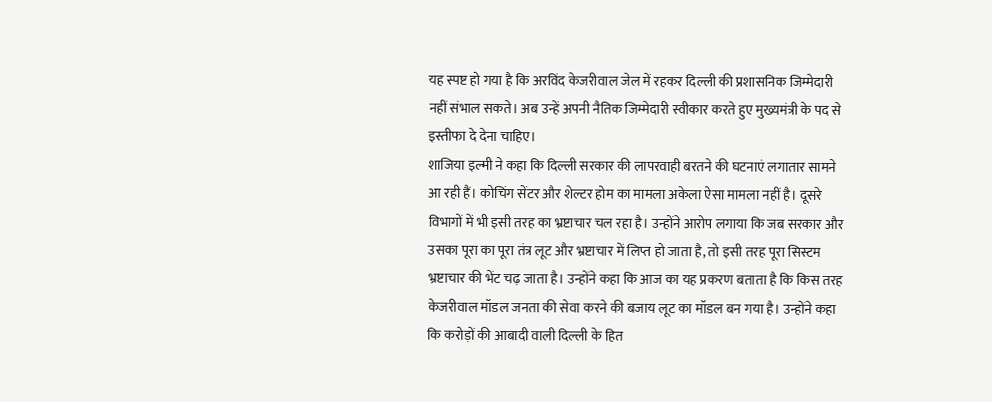यह स्पष्ट हो गया है कि अरविंद केजरीवाल जेल में रहकर दिल्ली की प्रशासनिक जिम्मेदारी नहीं संभाल सकते। अब उन्हें अपनी नैतिक जिम्मेदारी स्वीकार करते हुए मुख्यमंत्री के पद से इस्तीफा दे देना चाहिए।
शाजिया इल्मी ने कहा कि दिल्ली सरकार की लापरवाही बरतने की घटनाएं लगातार सामने आ रही हैं। कोचिंग सेंटर और शेल्टर होम का मामला अकेला ऐसा मामला नहीं है। दूसरे विभागों में भी इसी तरह का भ्रष्टाचार चल रहा है। उन्होंने आरोप लगाया कि जब सरकार और उसका पूरा का पूरा तंत्र लूट और भ्रष्टाचार में लिप्त हो जाता है, तो इसी तरह पूरा सिस्टम भ्रष्टाचार की भेंट चढ़ जाता है। उन्होंने कहा कि आज का यह प्रकरण बताता है कि किस तरह केजरीवाल मॉडल जनता की सेवा करने की बजाय लूट का मॉडल बन गया है। उन्होंने कहा कि करोड़ों की आबादी वाली दिल्ली के हित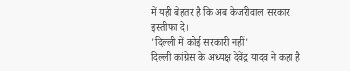में यही बेहतर है कि अब केजरीवाल सरकार इस्तीफा दे।
'दिल्ली में कोई सरकारी नहीं'
दिल्ली कांग्रेस के अध्यक्ष देवेंद्र यादव ने कहा है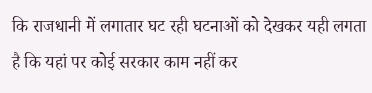कि राजधानी में लगातार घट रही घटनाओं को देखकर यही लगता है कि यहां पर कोई सरकार काम नहीं कर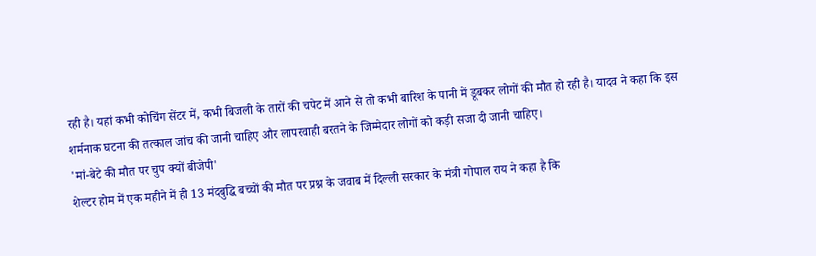रही है। यहां कभी कोचिंग सेंटर में, कभी बिजली के तारों की चपेट में आने से तो कभी बारिश के पानी में डूबकर लोगों की मौत हो रही है। यादव ने कहा कि इस शर्मनाक घटना की तत्काल जांच की जानी चाहिए और लापरवाही बरतने के जिम्मेदार लोगों को कड़ी सजा दी जानी चाहिए।
'मां-बेटे की मौत पर चुप क्यों बीजेपी'
शेल्टर होम में एक महीने में ही 13 मंदबुद्धि बच्चों की मौत पर प्रश्न के जवाब में दिल्ली सरकार के मंत्री गोपाल राय ने कहा है कि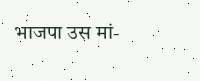भाजपा उस मां-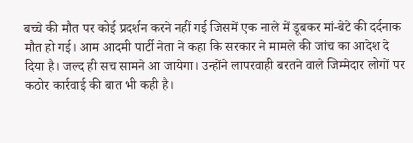बच्चे की मौत पर कोई प्रदर्शन करने नहीं गई जिसमें एक नाले में डूबकर मां-बेटे की दर्दनाक मौत हो गई। आम आदमी पार्टी नेता ने कहा कि सरकार ने मामले की जांच का आदेश दे दिया है। जल्द ही सच सामने आ जायेगा। उन्होंने लापरवाही बरतने वाले जिम्मेदार लोगों पर कठोर कार्रवाई की बात भी कही है।